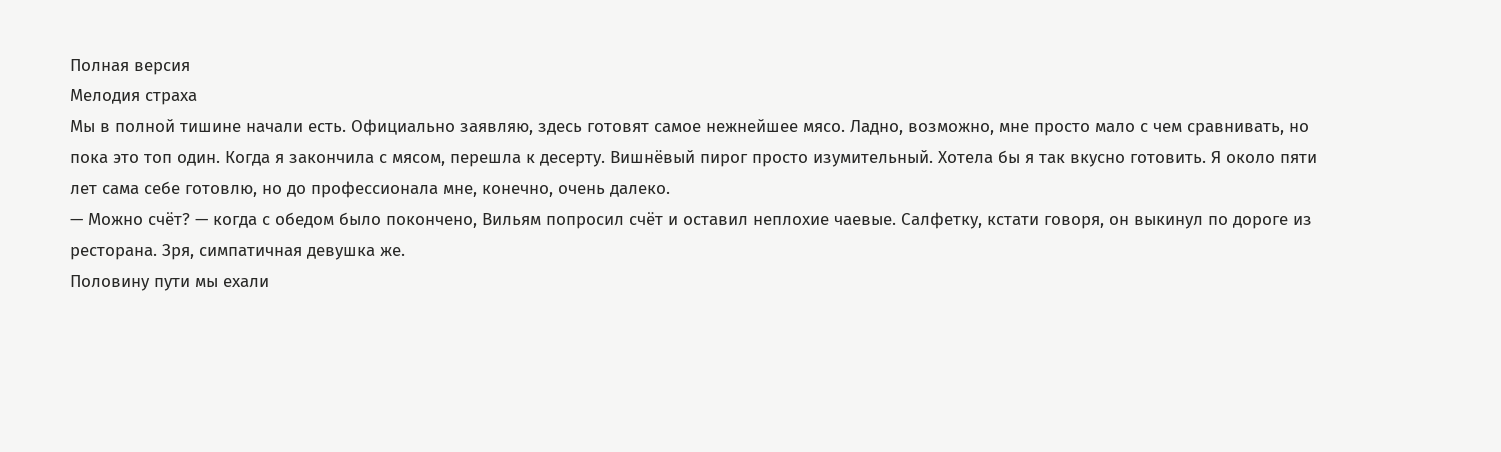Полная версия
Мелодия страха
Мы в полной тишине начали есть. Официально заявляю, здесь готовят самое нежнейшее мясо. Ладно, возможно, мне просто мало с чем сравнивать, но пока это топ один. Когда я закончила с мясом, перешла к десерту. Вишнёвый пирог просто изумительный. Хотела бы я так вкусно готовить. Я около пяти лет сама себе готовлю, но до профессионала мне, конечно, очень далеко.
— Можно счёт? — когда с обедом было покончено, Вильям попросил счёт и оставил неплохие чаевые. Салфетку, кстати говоря, он выкинул по дороге из ресторана. Зря, симпатичная девушка же.
Половину пути мы ехали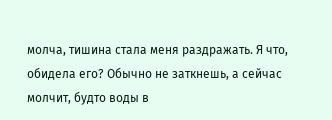молча, тишина стала меня раздражать. Я что, обидела его? Обычно не заткнешь, а сейчас молчит, будто воды в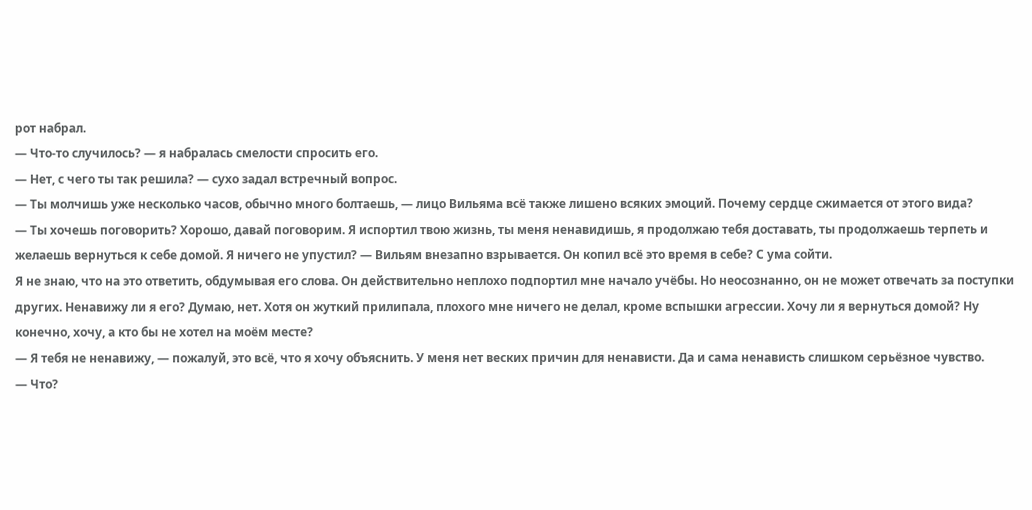рот набрал.
— Что-то случилось? — я набралась смелости спросить его.
— Нет, с чего ты так решила? — сухо задал встречный вопрос.
— Ты молчишь уже несколько часов, обычно много болтаешь, — лицо Вильяма всё также лишено всяких эмоций. Почему сердце сжимается от этого вида?
— Ты хочешь поговорить? Хорошо, давай поговорим. Я испортил твою жизнь, ты меня ненавидишь, я продолжаю тебя доставать, ты продолжаешь терпеть и желаешь вернуться к себе домой. Я ничего не упустил? — Вильям внезапно взрывается. Он копил всё это время в себе? С ума сойти.
Я не знаю, что на это ответить, обдумывая его слова. Он действительно неплохо подпортил мне начало учёбы. Но неосознанно, он не может отвечать за поступки других. Ненавижу ли я его? Думаю, нет. Хотя он жуткий прилипала, плохого мне ничего не делал, кроме вспышки агрессии. Хочу ли я вернуться домой? Ну конечно, хочу, а кто бы не хотел на моём месте?
— Я тебя не ненавижу, — пожалуй, это всё, что я хочу объяснить. У меня нет веских причин для ненависти. Да и сама ненависть слишком серьёзное чувство.
— Что?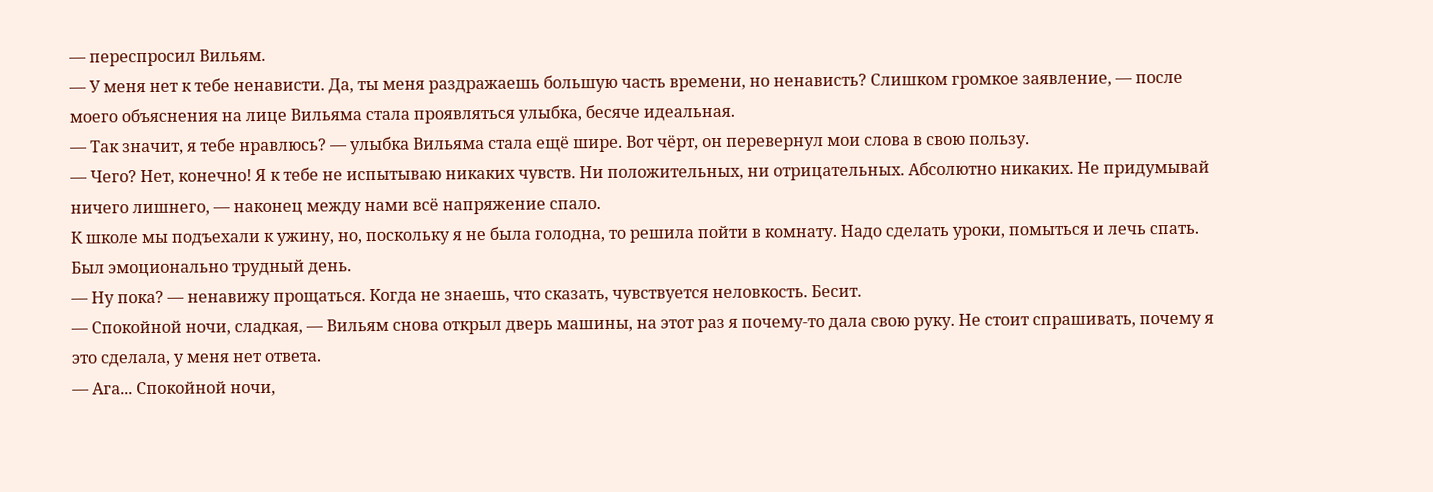— переспросил Вильям.
— У меня нет к тебе ненависти. Да, ты меня раздражаешь большую часть времени, но ненависть? Слишком громкое заявление, — после моего объяснения на лице Вильяма стала проявляться улыбка, бесяче идеальная.
— Так значит, я тебе нравлюсь? — улыбка Вильяма стала ещё шире. Вот чёрт, он перевернул мои слова в свою пользу.
— Чего? Нет, конечно! Я к тебе не испытываю никаких чувств. Ни положительных, ни отрицательных. Абсолютно никаких. Не придумывай ничего лишнего, — наконец между нами всё напряжение спало.
К школе мы подъехали к ужину, но, поскольку я не была голодна, то решила пойти в комнату. Надо сделать уроки, помыться и лечь спать. Был эмоционально трудный день.
— Ну пока? — ненавижу прощаться. Когда не знаешь, что сказать, чувствуется неловкость. Бесит.
— Спокойной ночи, сладкая, — Вильям снова открыл дверь машины, на этот раз я почему-то дала свою руку. Не стоит спрашивать, почему я это сделала, у меня нет ответа.
— Ага... Спокойной ночи,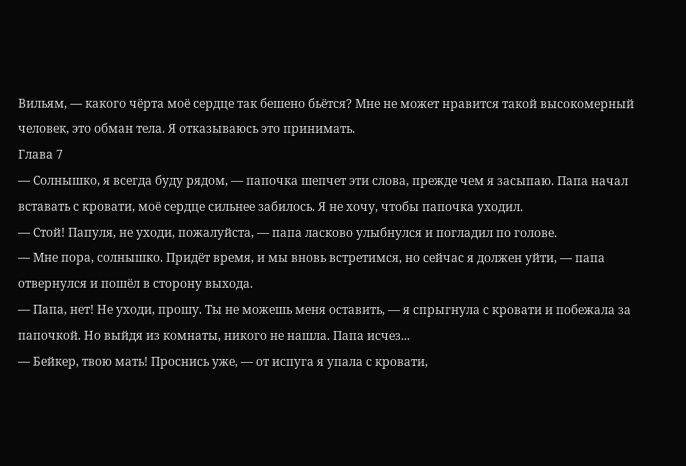Вильям, — какого чёрта моё сердце так бешено бьётся? Мне не может нравится такой высокомерный человек, это обман тела. Я отказываюсь это принимать.
Глава 7
— Солнышко, я всегда буду рядом, — папочка шепчет эти слова, прежде чем я засыпаю. Папа начал вставать с кровати, моё сердце сильнее забилось. Я не хочу, чтобы папочка уходил.
— Стой! Папуля, не уходи, пожалуйста, — папа ласково улыбнулся и погладил по голове.
— Мне пора, солнышко. Придёт время, и мы вновь встретимся, но сейчас я должен уйти, — папа отвернулся и пошёл в сторону выхода.
— Папа, нет! Не уходи, прошу. Ты не можешь меня оставить, — я спрыгнула с кровати и побежала за папочкой. Но выйдя из комнаты, никого не нашла. Папа исчез...
— Бейкер, твою мать! Проснись уже, — от испуга я упала с кровати,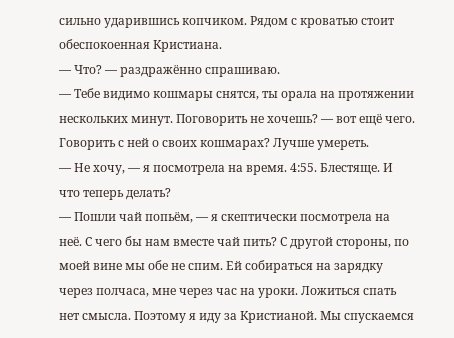сильно ударившись копчиком. Рядом с кроватью стоит обеспокоенная Кристиана.
— Что? — раздражённо спрашиваю.
— Тебе видимо кошмары снятся, ты орала на протяжении нескольких минут. Поговорить не хочешь? — вот ещё чего. Говорить с ней о своих кошмарах? Лучше умереть.
— Не хочу, — я посмотрела на время. 4:55. Блестяще. И что теперь делать?
— Пошли чай попьём, — я скептически посмотрела на неё. С чего бы нам вместе чай пить? С другой стороны, по моей вине мы обе не спим. Ей собираться на зарядку через полчаса, мне через час на уроки. Ложиться спать нет смысла. Поэтому я иду за Кристианой. Мы спускаемся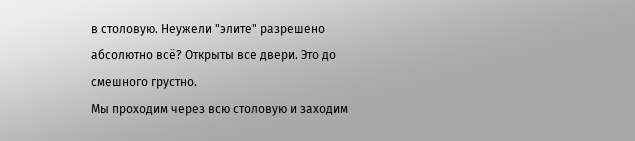в столовую. Неужели "элите" разрешено абсолютно всё? Открыты все двери. Это до смешного грустно.
Мы проходим через всю столовую и заходим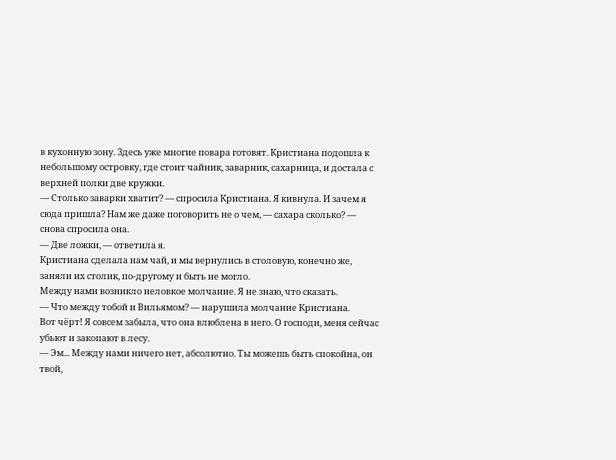в кухонную зону. Здесь уже многие повара готовят. Кристиана подошла к небольшому островку, где стоит чайник, заварник, сахарница, и достала с верхней полки две кружки.
— Столько заварки хватит? — спросила Кристиана. Я кивнула. И зачем я сюда пришла? Нам же даже поговорить не о чем, — сахара сколько? — снова спросила она.
— Две ложки, — ответила я.
Кристиана сделала нам чай, и мы вернулись в столовую, конечно же, заняли их столик, по-другому и быть не могло.
Между нами возникло неловкое молчание. Я не знаю, что сказать.
— Что между тобой и Вильямом? — нарушила молчание Кристиана.
Вот чёрт! Я совсем забыла, что она влюблена в него. О господи, меня сейчас убьют и закопают в лесу.
— Эм... Между нами ничего нет, абсолютно. Ты можешь быть спокойна, он твой,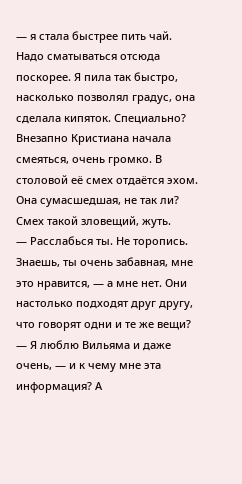— я стала быстрее пить чай. Надо сматываться отсюда поскорее. Я пила так быстро, насколько позволял градус, она сделала кипяток. Специально? Внезапно Кристиана начала смеяться, очень громко. В столовой её смех отдаётся эхом. Она сумасшедшая, не так ли? Смех такой зловещий, жуть.
— Расслабься ты. Не торопись. Знаешь, ты очень забавная, мне это нравится, — а мне нет. Они настолько подходят друг другу, что говорят одни и те же вещи?
— Я люблю Вильяма и даже очень, — и к чему мне эта информация? А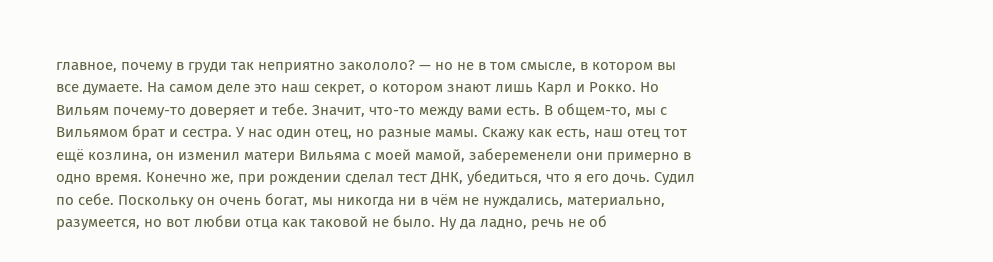главное, почему в груди так неприятно закололо? — но не в том смысле, в котором вы все думаете. На самом деле это наш секрет, о котором знают лишь Карл и Рокко. Но Вильям почему-то доверяет и тебе. Значит, что-то между вами есть. В общем-то, мы с Вильямом брат и сестра. У нас один отец, но разные мамы. Скажу как есть, наш отец тот ещё козлина, он изменил матери Вильяма с моей мамой, забеременели они примерно в одно время. Конечно же, при рождении сделал тест ДНК, убедиться, что я его дочь. Судил по себе. Поскольку он очень богат, мы никогда ни в чём не нуждались, материально, разумеется, но вот любви отца как таковой не было. Ну да ладно, речь не об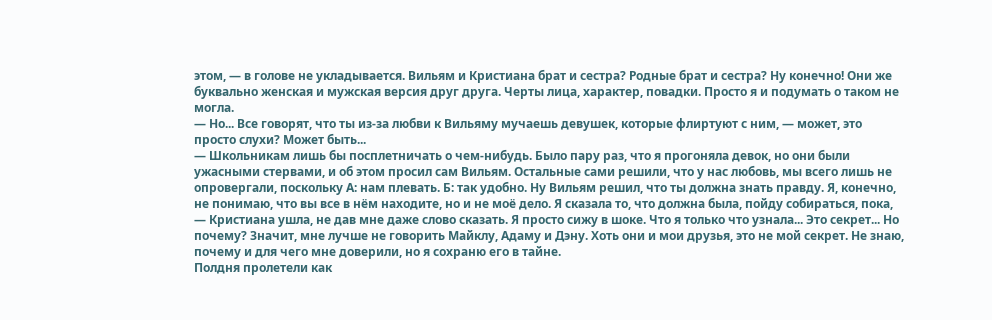этом, — в голове не укладывается. Вильям и Кристиана брат и сестра? Родные брат и сестра? Ну конечно! Они же буквально женская и мужская версия друг друга. Черты лица, характер, повадки. Просто я и подумать о таком не могла.
— Но... Все говорят, что ты из-за любви к Вильяму мучаешь девушек, которые флиртуют с ним, — может, это просто слухи? Может быть...
— Школьникам лишь бы посплетничать о чем-нибудь. Было пару раз, что я прогоняла девок, но они были ужасными стервами, и об этом просил сам Вильям. Остальные сами решили, что у нас любовь, мы всего лишь не опровергали, поскольку А: нам плевать. Б: так удобно. Ну Вильям решил, что ты должна знать правду. Я, конечно, не понимаю, что вы все в нём находите, но и не моё дело. Я сказала то, что должна была, пойду собираться, пока, — Кристиана ушла, не дав мне даже слово сказать. Я просто сижу в шоке. Что я только что узнала... Это секрет... Но почему? Значит, мне лучше не говорить Майклу, Адаму и Дэну. Хоть они и мои друзья, это не мой секрет. Не знаю, почему и для чего мне доверили, но я сохраню его в тайне.
Полдня пролетели как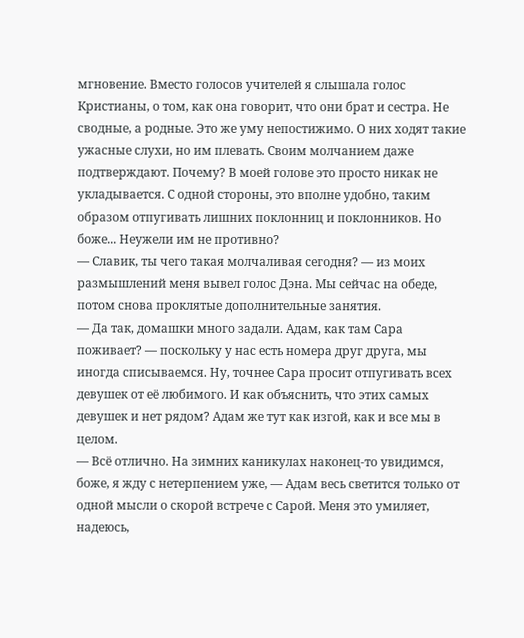мгновение. Вместо голосов учителей я слышала голос Кристианы, о том, как она говорит, что они брат и сестра. Не сводные, а родные. Это же уму непостижимо. О них ходят такие ужасные слухи, но им плевать. Своим молчанием даже подтверждают. Почему? В моей голове это просто никак не укладывается. С одной стороны, это вполне удобно, таким образом отпугивать лишних поклонниц и поклонников. Но боже... Неужели им не противно?
— Славик, ты чего такая молчаливая сегодня? — из моих размышлений меня вывел голос Дэна. Мы сейчас на обеде, потом снова проклятые дополнительные занятия.
— Да так, домашки много задали. Адам, как там Сара поживает? — поскольку у нас есть номера друг друга, мы иногда списываемся. Ну, точнее Сара просит отпугивать всех девушек от её любимого. И как объяснить, что этих самых девушек и нет рядом? Адам же тут как изгой, как и все мы в целом.
— Всё отлично. На зимних каникулах наконец-то увидимся, боже, я жду с нетерпением уже, — Адам весь светится только от одной мысли о скорой встрече с Сарой. Меня это умиляет, надеюсь,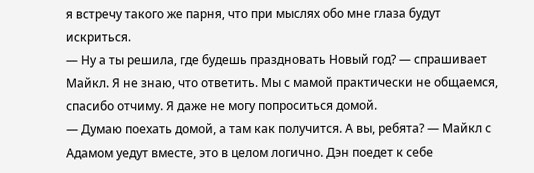я встречу такого же парня, что при мыслях обо мне глаза будут искриться.
— Ну а ты решила, где будешь праздновать Новый год? — спрашивает Майкл. Я не знаю, что ответить. Мы с мамой практически не общаемся, спасибо отчиму. Я даже не могу попроситься домой.
— Думаю поехать домой, а там как получится. А вы, ребята? — Майкл с Адамом уедут вместе, это в целом логично. Дэн поедет к себе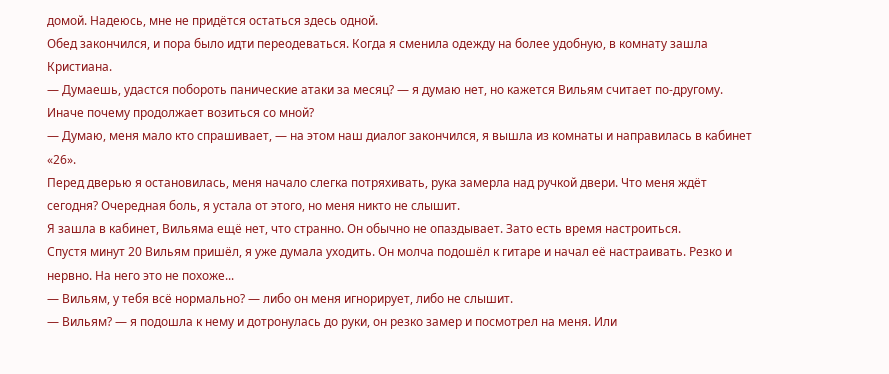домой. Надеюсь, мне не придётся остаться здесь одной.
Обед закончился, и пора было идти переодеваться. Когда я сменила одежду на более удобную, в комнату зашла Кристиана.
— Думаешь, удастся побороть панические атаки за месяц? — я думаю нет, но кажется Вильям считает по-другому. Иначе почему продолжает возиться со мной?
— Думаю, меня мало кто спрашивает, — на этом наш диалог закончился, я вышла из комнаты и направилась в кабинет «26».
Перед дверью я остановилась, меня начало слегка потряхивать, рука замерла над ручкой двери. Что меня ждёт сегодня? Очередная боль, я устала от этого, но меня никто не слышит.
Я зашла в кабинет, Вильяма ещё нет, что странно. Он обычно не опаздывает. Зато есть время настроиться.
Спустя минут 20 Вильям пришёл, я уже думала уходить. Он молча подошёл к гитаре и начал её настраивать. Резко и нервно. На него это не похоже...
— Вильям, у тебя всё нормально? — либо он меня игнорирует, либо не слышит.
— Вильям? — я подошла к нему и дотронулась до руки, он резко замер и посмотрел на меня. Или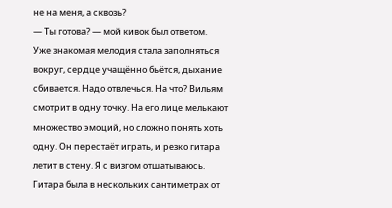не на меня, а сквозь?
— Ты готова? — мой кивок был ответом.
Уже знакомая мелодия стала заполняться вокруг, сердце учащённо бьётся, дыхание сбивается. Надо отвлечься. На что? Вильям смотрит в одну точку. На его лице мелькают множество эмоций, но сложно понять хоть одну. Он перестаёт играть, и резко гитара летит в стену. Я с визгом отшатываюсь. Гитара была в нескольких сантиметрах от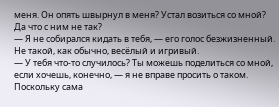меня. Он опять швырнул в меня? Устал возиться со мной? Да что с ним не так?
— Я не собирался кидать в тебя, — его голос безжизненный. Не такой, как обычно, весёлый и игривый.
— У тебя что-то случилось? Ты можешь поделиться со мной, если хочешь, конечно, — я не вправе просить о таком. Поскольку сама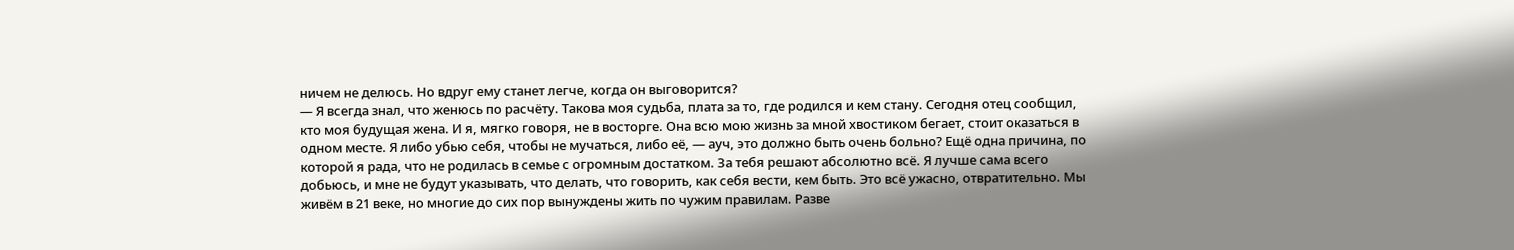ничем не делюсь. Но вдруг ему станет легче, когда он выговорится?
— Я всегда знал, что женюсь по расчёту. Такова моя судьба, плата за то, где родился и кем стану. Сегодня отец сообщил, кто моя будущая жена. И я, мягко говоря, не в восторге. Она всю мою жизнь за мной хвостиком бегает, стоит оказаться в одном месте. Я либо убью себя, чтобы не мучаться, либо её, — ауч, это должно быть очень больно? Ещё одна причина, по которой я рада, что не родилась в семье с огромным достатком. За тебя решают абсолютно всё. Я лучше сама всего добьюсь, и мне не будут указывать, что делать, что говорить, как себя вести, кем быть. Это всё ужасно, отвратительно. Мы живём в 21 веке, но многие до сих пор вынуждены жить по чужим правилам. Разве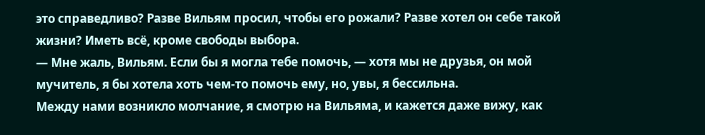это справедливо? Разве Вильям просил, чтобы его рожали? Разве хотел он себе такой жизни? Иметь всё, кроме свободы выбора.
— Мне жаль, Вильям. Если бы я могла тебе помочь, — хотя мы не друзья, он мой мучитель, я бы хотела хоть чем-то помочь ему, но, увы, я бессильна.
Между нами возникло молчание, я смотрю на Вильяма, и кажется даже вижу, как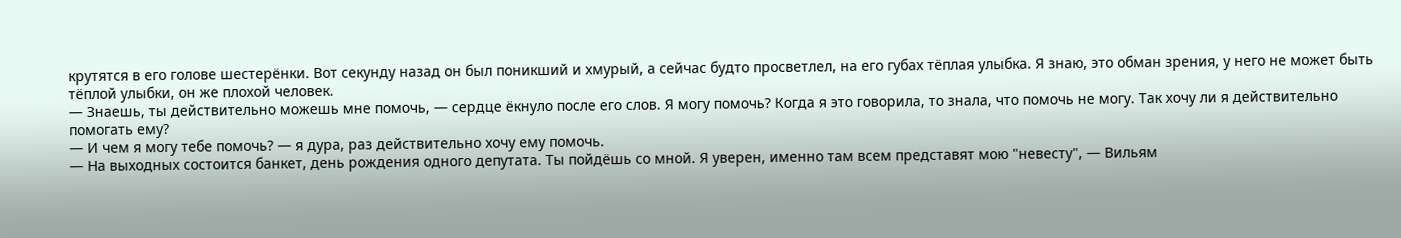крутятся в его голове шестерёнки. Вот секунду назад он был поникший и хмурый, а сейчас будто просветлел, на его губах тёплая улыбка. Я знаю, это обман зрения, у него не может быть тёплой улыбки, он же плохой человек.
— Знаешь, ты действительно можешь мне помочь, — сердце ёкнуло после его слов. Я могу помочь? Когда я это говорила, то знала, что помочь не могу. Так хочу ли я действительно помогать ему?
— И чем я могу тебе помочь? — я дура, раз действительно хочу ему помочь.
— На выходных состоится банкет, день рождения одного депутата. Ты пойдёшь со мной. Я уверен, именно там всем представят мою "невесту", — Вильям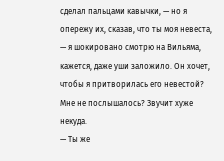сделал пальцами кавычки, — но я опережу их, сказав, что ты моя невеста, — я шокировано смотрю на Вильяма, кажется, даже уши заложило. Он хочет, чтобы я притворилась его невестой? Мне не послышалось? Звучит хуже некуда.
— Ты же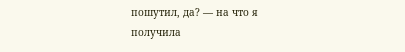пошутил, да? — на что я получила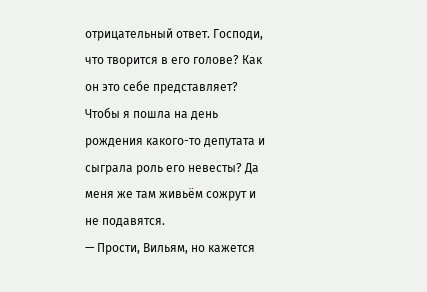отрицательный ответ. Господи, что творится в его голове? Как он это себе представляет? Чтобы я пошла на день рождения какого-то депутата и сыграла роль его невесты? Да меня же там живьём сожрут и не подавятся.
— Прости, Вильям, но кажется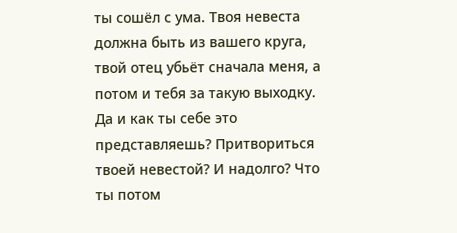ты сошёл с ума. Твоя невеста должна быть из вашего круга, твой отец убьёт сначала меня, а потом и тебя за такую выходку. Да и как ты себе это представляешь? Притвориться твоей невестой? И надолго? Что ты потом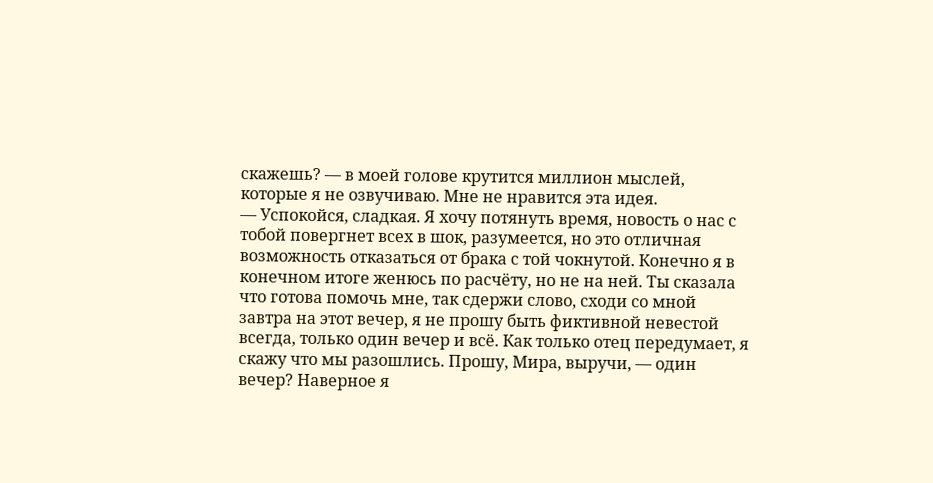скажешь? — в моей голове крутится миллион мыслей, которые я не озвучиваю. Мне не нравится эта идея.
— Успокойся, сладкая. Я хочу потянуть время, новость о нас с тобой повергнет всех в шок, разумеется, но это отличная возможность отказаться от брака с той чокнутой. Конечно я в конечном итоге женюсь по расчёту, но не на ней. Ты сказала что готова помочь мне, так сдержи слово, сходи со мной завтра на этот вечер, я не прошу быть фиктивной невестой всегда, только один вечер и всё. Как только отец передумает, я скажу что мы разошлись. Прошу, Мира, выручи, — один вечер? Наверное я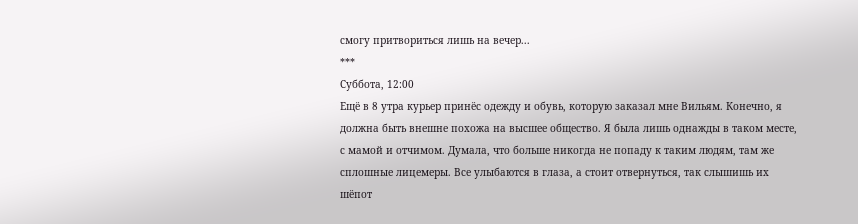смогу притвориться лишь на вечер...
***
Суббота, 12:00
Ещё в 8 утра курьер принёс одежду и обувь, которую заказал мне Вильям. Конечно, я должна быть внешне похожа на высшее общество. Я была лишь однажды в таком месте, с мамой и отчимом. Думала, что больше никогда не попаду к таким людям, там же сплошные лицемеры. Все улыбаются в глаза, а стоит отвернуться, так слышишь их шёпот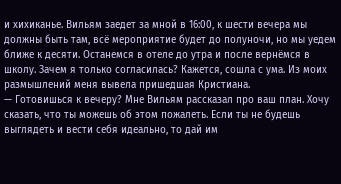и хихиканье. Вильям заедет за мной в 16:00, к шести вечера мы должны быть там, всё мероприятие будет до полуночи, но мы уедем ближе к десяти. Останемся в отеле до утра и после вернёмся в школу. Зачем я только согласилась? Кажется, сошла с ума. Из моих размышлений меня вывела пришедшая Кристиана.
— Готовишься к вечеру? Мне Вильям рассказал про ваш план. Хочу сказать, что ты можешь об этом пожалеть. Если ты не будешь выглядеть и вести себя идеально, то дай им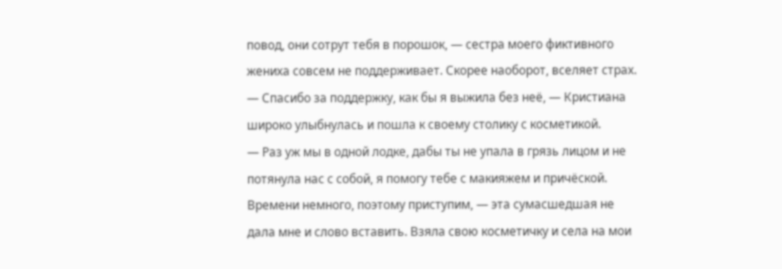повод, они сотрут тебя в порошок, — сестра моего фиктивного жениха совсем не поддерживает. Скорее наоборот, вселяет страх.
— Спасибо за поддержку, как бы я выжила без неё, — Кристиана широко улыбнулась и пошла к своему столику с косметикой.
— Раз уж мы в одной лодке, дабы ты не упала в грязь лицом и не потянула нас с собой, я помогу тебе с макияжем и причёской. Времени немного, поэтому приступим, — эта сумасшедшая не дала мне и слово вставить. Взяла свою косметичку и села на мои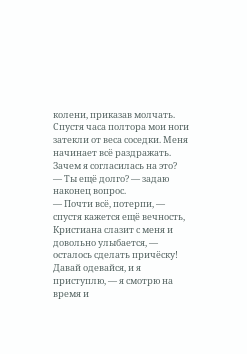колени, приказав молчать.
Спустя часа полтора мои ноги затекли от веса соседки. Меня начинает всё раздражать. Зачем я согласилась на это?
— Ты ещё долго? — задаю наконец вопрос.
— Почти всё, потерпи, — спустя кажется ещё вечность, Кристиана слазит с меня и довольно улыбается, — осталось сделать причёску! Давай одевайся, и я приступлю, — я смотрю на время и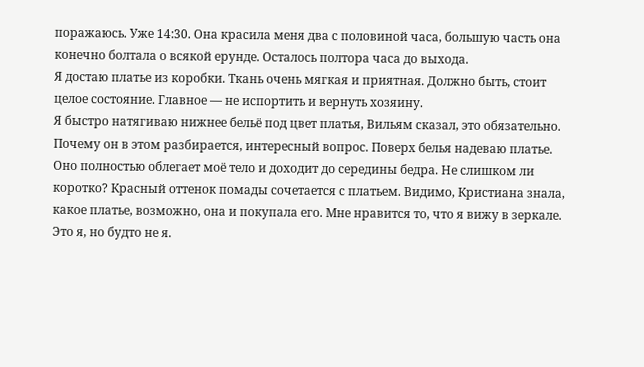поражаюсь. Уже 14:30. Она красила меня два с половиной часа, большую часть она конечно болтала о всякой ерунде. Осталось полтора часа до выхода.
Я достаю платье из коробки. Ткань очень мягкая и приятная. Должно быть, стоит целое состояние. Главное — не испортить и вернуть хозяину.
Я быстро натягиваю нижнее бельё под цвет платья, Вильям сказал, это обязательно. Почему он в этом разбирается, интересный вопрос. Поверх белья надеваю платье. Оно полностью облегает моё тело и доходит до середины бедра. Не слишком ли коротко? Красный оттенок помады сочетается с платьем. Видимо, Кристиана знала, какое платье, возможно, она и покупала его. Мне нравится то, что я вижу в зеркале. Это я, но будто не я.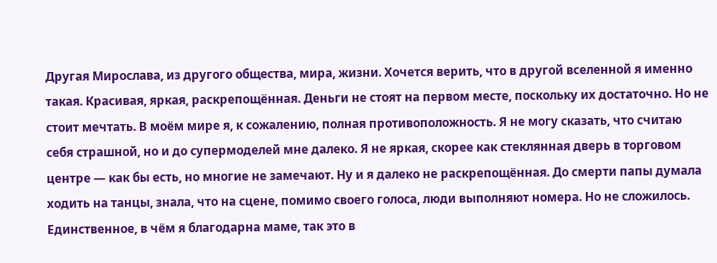Другая Мирослава, из другого общества, мира, жизни. Хочется верить, что в другой вселенной я именно такая. Красивая, яркая, раскрепощённая. Деньги не стоят на первом месте, поскольку их достаточно. Но не стоит мечтать. В моём мире я, к сожалению, полная противоположность. Я не могу сказать, что считаю себя страшной, но и до супермоделей мне далеко. Я не яркая, скорее как стеклянная дверь в торговом центре — как бы есть, но многие не замечают. Ну и я далеко не раскрепощённая. До смерти папы думала ходить на танцы, знала, что на сцене, помимо своего голоса, люди выполняют номера. Но не сложилось. Единственное, в чём я благодарна маме, так это в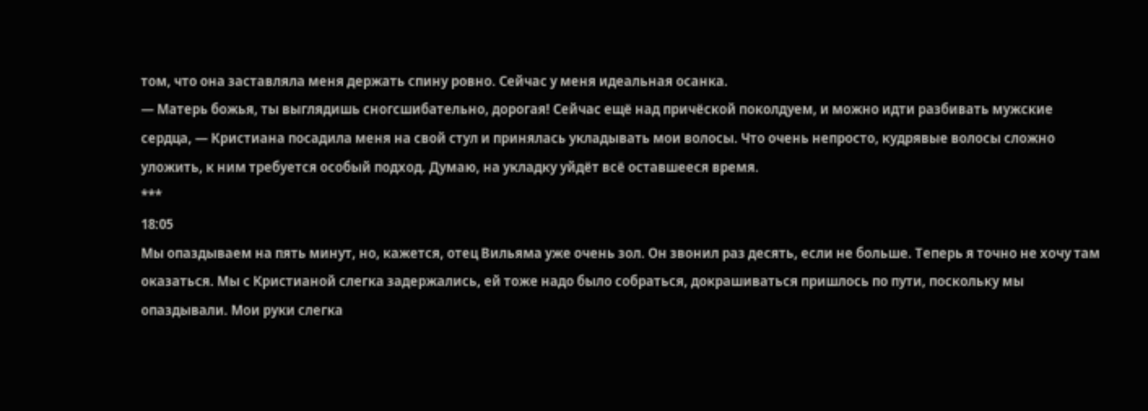том, что она заставляла меня держать спину ровно. Сейчас у меня идеальная осанка.
— Матерь божья, ты выглядишь сногсшибательно, дорогая! Сейчас ещё над причёской поколдуем, и можно идти разбивать мужские сердца, — Кристиана посадила меня на свой стул и принялась укладывать мои волосы. Что очень непросто, кудрявые волосы сложно уложить, к ним требуется особый подход. Думаю, на укладку уйдёт всё оставшееся время.
***
18:05
Мы опаздываем на пять минут, но, кажется, отец Вильяма уже очень зол. Он звонил раз десять, если не больше. Теперь я точно не хочу там оказаться. Мы с Кристианой слегка задержались, ей тоже надо было собраться, докрашиваться пришлось по пути, поскольку мы опаздывали. Мои руки слегка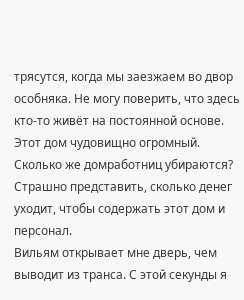трясутся, когда мы заезжаем во двор особняка. Не могу поверить, что здесь кто-то живёт на постоянной основе. Этот дом чудовищно огромный. Сколько же домработниц убираются? Страшно представить, сколько денег уходит, чтобы содержать этот дом и персонал.
Вильям открывает мне дверь, чем выводит из транса. С этой секунды я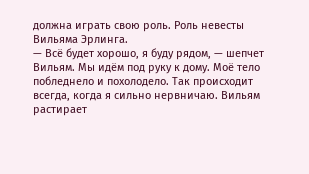должна играть свою роль. Роль невесты Вильяма Эрлинга.
— Всё будет хорошо, я буду рядом, — шепчет Вильям. Мы идём под руку к дому. Моё тело побледнело и похолодело. Так происходит всегда, когда я сильно нервничаю. Вильям растирает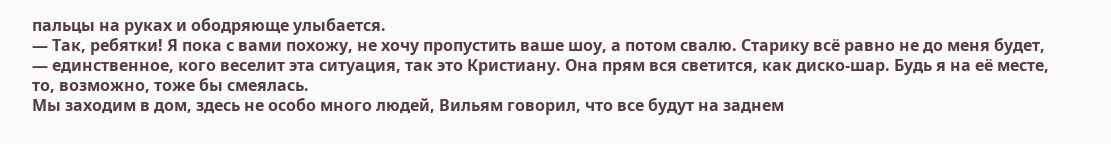пальцы на руках и ободряюще улыбается.
— Так, ребятки! Я пока с вами похожу, не хочу пропустить ваше шоу, а потом свалю. Старику всё равно не до меня будет, — единственное, кого веселит эта ситуация, так это Кристиану. Она прям вся светится, как диско-шар. Будь я на её месте, то, возможно, тоже бы смеялась.
Мы заходим в дом, здесь не особо много людей, Вильям говорил, что все будут на заднем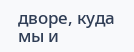дворе, куда мы и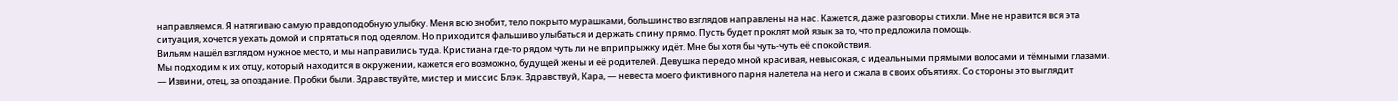направляемся. Я натягиваю самую правдоподобную улыбку. Меня всю знобит, тело покрыто мурашками, большинство взглядов направлены на нас. Кажется, даже разговоры стихли. Мне не нравится вся эта ситуация, хочется уехать домой и спрятаться под одеялом. Но приходится фальшиво улыбаться и держать спину прямо. Пусть будет проклят мой язык за то, что предложила помощь.
Вильям нашёл взглядом нужное место, и мы направились туда. Кристиана где-то рядом чуть ли не вприпрыжку идёт. Мне бы хотя бы чуть-чуть её спокойствия.
Мы подходим к их отцу, который находится в окружении, кажется его возможно, будущей жены и её родителей. Девушка передо мной красивая, невысокая, с идеальными прямыми волосами и тёмными глазами.
— Извини, отец, за опоздание. Пробки были. Здравствуйте, мистер и миссис Блэк. Здравствуй, Кара, — невеста моего фиктивного парня налетела на него и сжала в своих объятиях. Со стороны это выглядит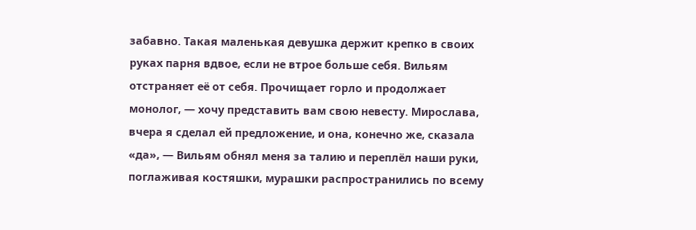забавно. Такая маленькая девушка держит крепко в своих руках парня вдвое, если не втрое больше себя. Вильям отстраняет её от себя. Прочищает горло и продолжает монолог, — хочу представить вам свою невесту. Мирослава, вчера я сделал ей предложение, и она, конечно же, сказала «да», — Вильям обнял меня за талию и переплёл наши руки, поглаживая костяшки, мурашки распространились по всему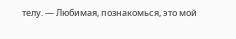телу. — Любимая, познакомься, это мой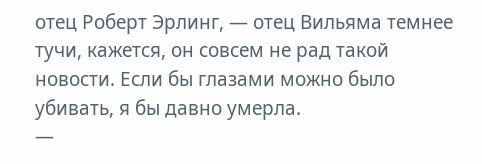отец Роберт Эрлинг, — отец Вильяма темнее тучи, кажется, он совсем не рад такой новости. Если бы глазами можно было убивать, я бы давно умерла.
—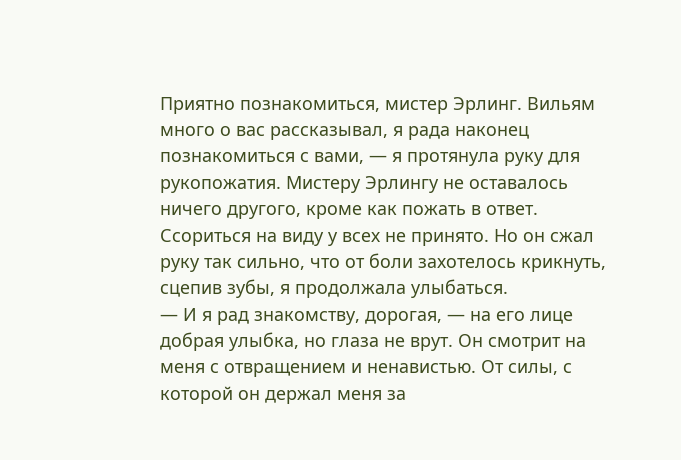Приятно познакомиться, мистер Эрлинг. Вильям много о вас рассказывал, я рада наконец познакомиться с вами, — я протянула руку для рукопожатия. Мистеру Эрлингу не оставалось ничего другого, кроме как пожать в ответ. Ссориться на виду у всех не принято. Но он сжал руку так сильно, что от боли захотелось крикнуть, сцепив зубы, я продолжала улыбаться.
— И я рад знакомству, дорогая, — на его лице добрая улыбка, но глаза не врут. Он смотрит на меня с отвращением и ненавистью. От силы, с которой он держал меня за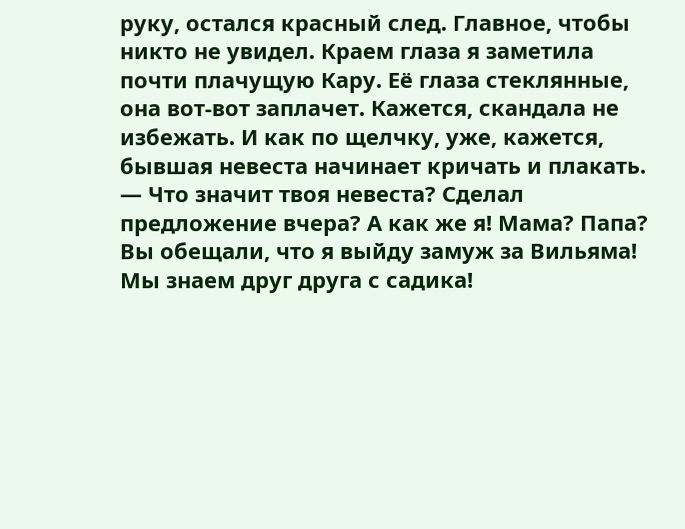руку, остался красный след. Главное, чтобы никто не увидел. Краем глаза я заметила почти плачущую Кару. Её глаза стеклянные, она вот-вот заплачет. Кажется, скандала не избежать. И как по щелчку, уже, кажется, бывшая невеста начинает кричать и плакать.
— Что значит твоя невеста? Сделал предложение вчера? А как же я! Мама? Папа? Вы обещали, что я выйду замуж за Вильяма! Мы знаем друг друга с садика!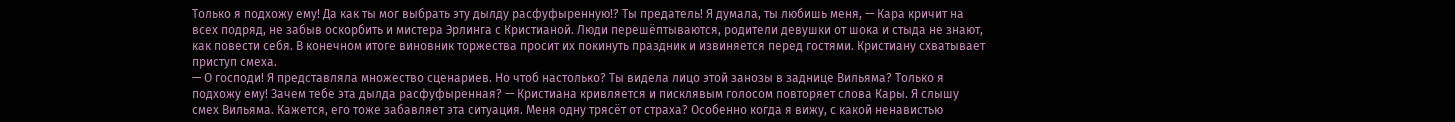Только я подхожу ему! Да как ты мог выбрать эту дылду расфуфыренную!? Ты предатель! Я думала, ты любишь меня, — Кара кричит на всех подряд, не забыв оскорбить и мистера Эрлинга с Кристианой. Люди перешёптываются, родители девушки от шока и стыда не знают, как повести себя. В конечном итоге виновник торжества просит их покинуть праздник и извиняется перед гостями. Кристиану схватывает приступ смеха.
— О господи! Я представляла множество сценариев. Но чтоб настолько? Ты видела лицо этой занозы в заднице Вильяма? Только я подхожу ему! Зачем тебе эта дылда расфуфыренная? — Кристиана кривляется и писклявым голосом повторяет слова Кары. Я слышу смех Вильяма. Кажется, его тоже забавляет эта ситуация. Меня одну трясёт от страха? Особенно когда я вижу, с какой ненавистью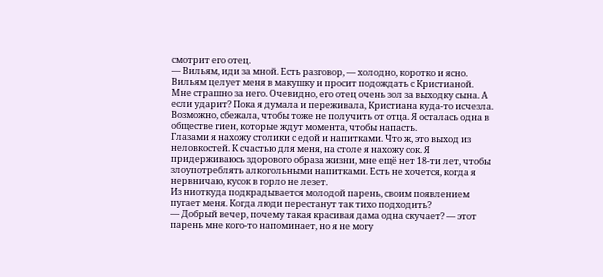смотрит его отец.
— Вильям, иди за мной. Есть разговор, — холодно, коротко и ясно. Вильям целует меня в макушку и просит подождать с Кристианой.
Мне страшно за него. Очевидно, его отец очень зол за выходку сына. А если ударит? Пока я думала и переживала, Кристиана куда-то исчезла. Возможно, сбежала, чтобы тоже не получить от отца. Я осталась одна в обществе гиен, которые ждут момента, чтобы напасть.
Глазами я нахожу столики с едой и напитками. Что ж, это выход из неловкостей. К счастью для меня, на столе я нахожу сок. Я придерживаюсь здорового образа жизни, мне ещё нет 18-ти лет, чтобы злоупотреблять алкогольными напитками. Есть не хочется, когда я нервничаю, кусок в горло не лезет.
Из ниоткуда подкрадывается молодой парень, своим появлением пугает меня. Когда люди перестанут так тихо подходить?
— Добрый вечер, почему такая красивая дама одна скучает? — этот парень мне кого-то напоминает, но я не могу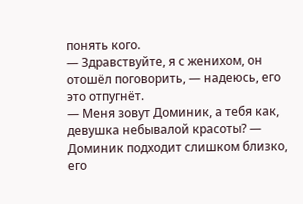понять кого.
— Здравствуйте, я с женихом, он отошёл поговорить, — надеюсь, его это отпугнёт.
— Меня зовут Доминик, а тебя как, девушка небывалой красоты? — Доминик подходит слишком близко, его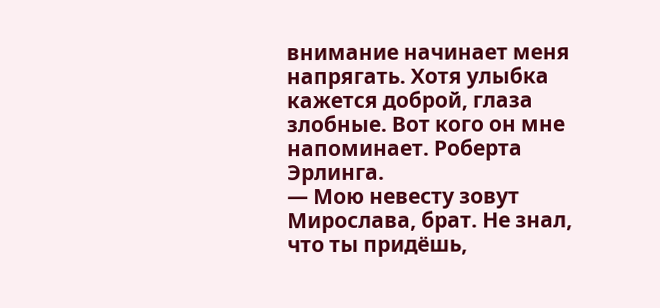внимание начинает меня напрягать. Хотя улыбка кажется доброй, глаза злобные. Вот кого он мне напоминает. Роберта Эрлинга.
— Мою невесту зовут Мирослава, брат. Не знал, что ты придёшь,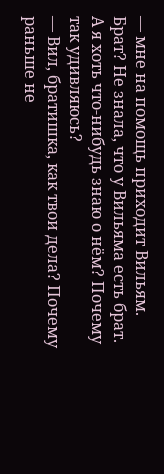— мне на помощь приходит Вильям. Брат? Не знала, что у Вильяма есть брат. А я хоть что-нибудь знаю о нём? Почему так удивляюсь?
— Вил, братишка, как твои дела? Почему раньше не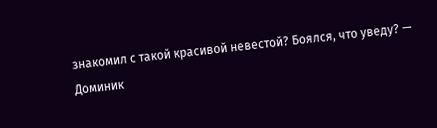знакомил с такой красивой невестой? Боялся, что уведу? — Доминик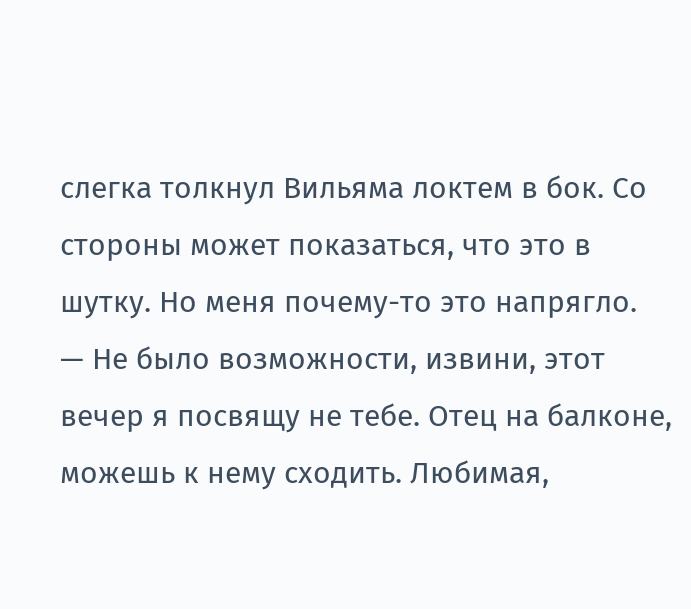слегка толкнул Вильяма локтем в бок. Со стороны может показаться, что это в шутку. Но меня почему-то это напрягло.
— Не было возможности, извини, этот вечер я посвящу не тебе. Отец на балконе, можешь к нему сходить. Любимая,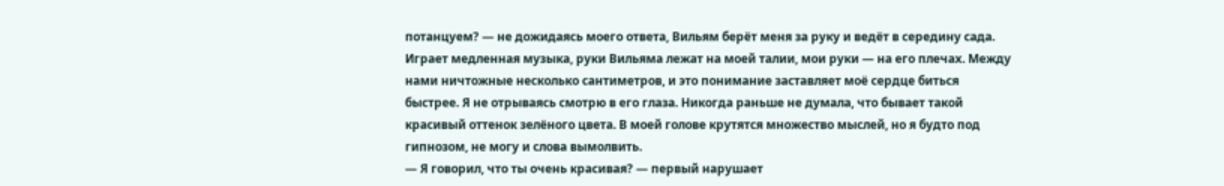потанцуем? — не дожидаясь моего ответа, Вильям берёт меня за руку и ведёт в середину сада.
Играет медленная музыка, руки Вильяма лежат на моей талии, мои руки — на его плечах. Между нами ничтожные несколько сантиметров, и это понимание заставляет моё сердце биться быстрее. Я не отрываясь смотрю в его глаза. Никогда раньше не думала, что бывает такой красивый оттенок зелёного цвета. В моей голове крутятся множество мыслей, но я будто под гипнозом, не могу и слова вымолвить.
— Я говорил, что ты очень красивая? — первый нарушает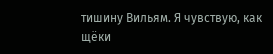тишину Вильям. Я чувствую, как щёки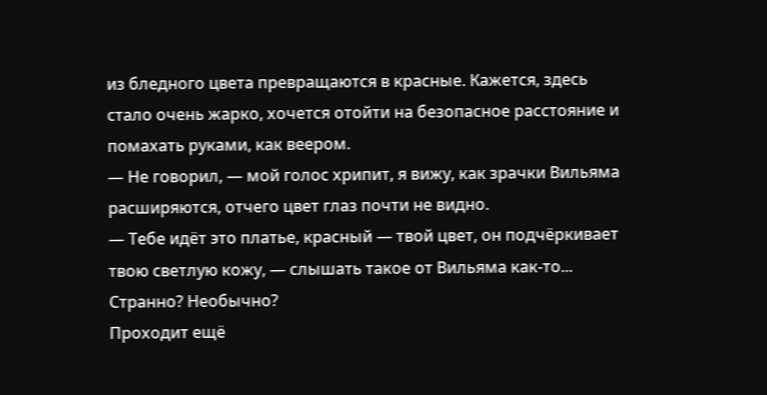из бледного цвета превращаются в красные. Кажется, здесь стало очень жарко, хочется отойти на безопасное расстояние и помахать руками, как веером.
— Не говорил, — мой голос хрипит, я вижу, как зрачки Вильяма расширяются, отчего цвет глаз почти не видно.
— Тебе идёт это платье, красный — твой цвет, он подчёркивает твою светлую кожу, — слышать такое от Вильяма как-то... Странно? Необычно?
Проходит ещё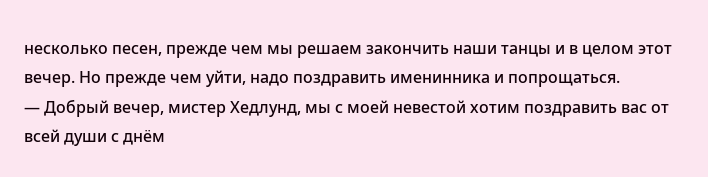несколько песен, прежде чем мы решаем закончить наши танцы и в целом этот вечер. Но прежде чем уйти, надо поздравить именинника и попрощаться.
— Добрый вечер, мистер Хедлунд, мы с моей невестой хотим поздравить вас от всей души с днём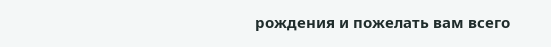рождения и пожелать вам всего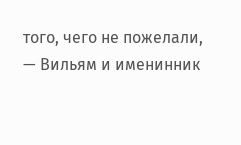того, чего не пожелали, — Вильям и именинник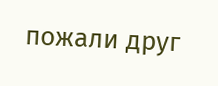пожали друг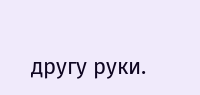другу руки.